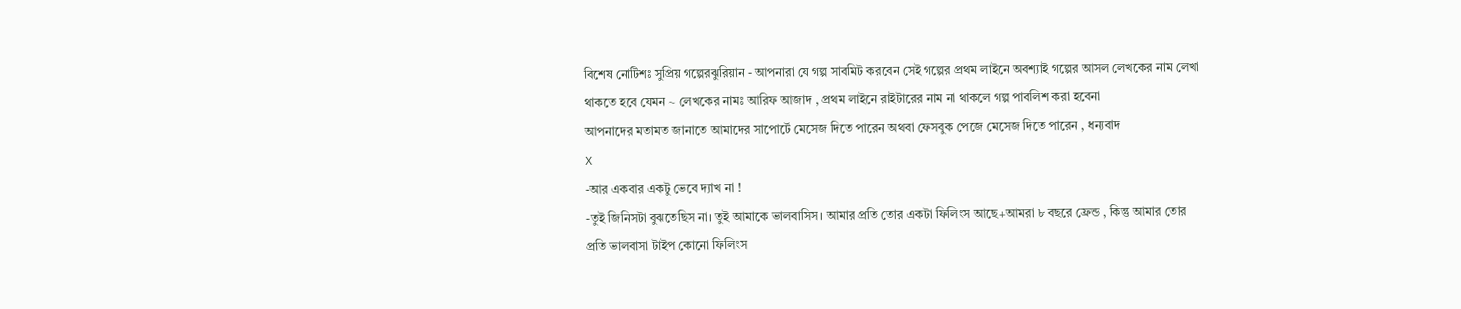বিশেষ নোটিশঃ সুপ্রিয় গল্পেরঝুরিয়ান - আপনারা যে গল্প সাবমিট করবেন সেই গল্পের প্রথম লাইনে অবশ্যাই গল্পের আসল লেখকের নাম লেখা থাকতে হবে যেমন ~ লেখকের নামঃ আরিফ আজাদ , প্রথম লাইনে রাইটারের নাম না থাকলে গল্প পাবলিশ করা হবেনা
আপনাদের মতামত জানাতে আমাদের সাপোর্টে মেসেজ দিতে পারেন অথবা ফেসবুক পেজে মেসেজ দিতে পারেন , ধন্যবাদ
X
-আর একবার একটু ভেবে দ্যাখ না !
-তুই জিনিসটা বুঝতেছিস না। তুই আমাকে ভালবাসিস। আমার প্রতি তোর একটা ফিলিংস আছে+আমরা ৮ বছরে ফ্রেন্ড , কিন্তু আমার তোর প্রতি ভালবাসা টাইপ কোনো ফিলিংস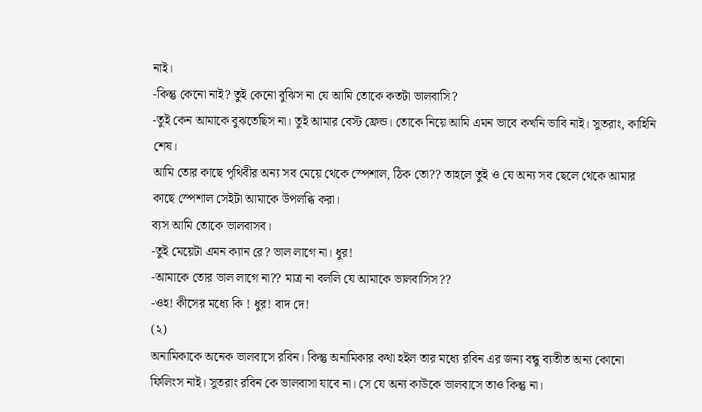নাই।
-কিন্তু কেনো নাই? তুই কেনো বুঝিস না যে আমি তোকে কতটা ভালবাসি?
-তুই কেন আমাকে বুঝতেছিস না। তুই আমার বেস্ট ফ্রেন্ড। তোকে নিয়ে আমি এমন ভাবে কখনি ভাবি নাই। সুতরাং, কাহিনি শেষ।
আমি তোর কাছে পৃথিবীর অন্য সব মেয়ে থেকে স্পেশাল, ঠিক তো?? তাহলে তুই ও যে অন্য সব ছেলে থেকে আমার কাছে স্পেশাল সেইটা আমাকে উপলব্ধি করা।
ব্যস আমি তোকে ভালবাসব।
-তুই মেয়েটা এমন ক্যান রে? ভাল লাগে না। ধুর!
-আমাকে তোর ভাল লাগে না?? মাত্র না বললি যে আমাকে ভালবাসিস??
-ওহ! কীসের মধ্যে কি ! ধুর! বাদ দে!
(২)
অনামিকাকে অনেক ভালবাসে রবিন। কিন্তু অনামিকার কথা হইল তার মধ্যে রবিন এর জন্য বন্ধু ব্যতীত অন্য কোনো ফিলিংস নাই। সুতরাং রবিন কে ভালবাসা যাবে না। সে যে অন্য কাউকে ভালবাসে তাও কিন্তু না।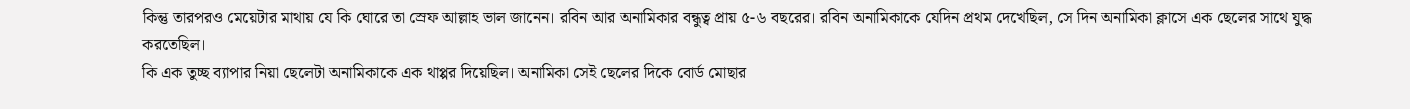কিন্তু তারপরও মেয়েটার মাথায় যে কি ঘোরে তা স্রেফ আল্লাহ ভাল জানেন। রবিন আর অনামিকার বন্ধুত্ব প্রায় ৫-৬ বছরের। রবিন অনামিকাকে যেদিন প্রথম দেখেছিল, সে দিন অনামিকা ক্লাসে এক ছেলের সাথে যুদ্ধ করতেছিল।
কি এক তুচ্ছ ব্যাপার নিয়া ছেলেটা অনামিকাকে এক থাপ্পর দিয়েছিল। অনামিকা সেই ছেলের দিকে বোর্ড মোছার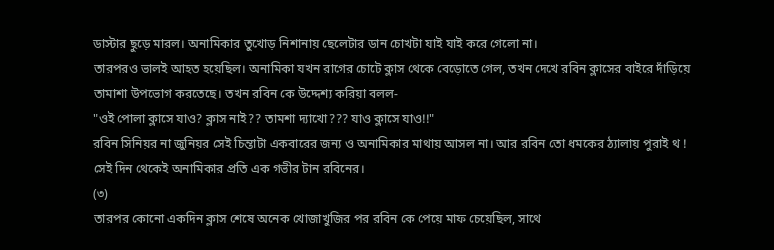ডাস্টার ছুড়ে মারল। অনামিকার তুখোড় নিশানায় ছেলেটার ডান চোখটা যাই যাই করে গেলো না।
তারপরও ভালই আহত হয়েছিল। অনামিকা যখন রাগের চোটে ক্লাস থেকে বেড়োতে গেল, তখন দেখে রবিন ক্লাসের বাইরে দাঁড়িয়ে তামাশা উপভোগ করতেছে। তখন রবিন কে উদ্দেশ্য করিয়া বলল-
"ওই পোলা ক্লাসে যাও? ক্লাস নাই?? তামশা দ্যাখো??? যাও ক্লাসে যাও!!"
রবিন সিনিয়র না জুনিয়র সেই চিন্তাটা একবারের জন্য ও অনামিকার মাথায় আসল না। আর রবিন তো ধমকের ঠ্যালায় পুরাই থ !
সেই দিন থেকেই অনামিকার প্রতি এক গভীর টান রবিনের।
(৩)
তারপর কোনো একদিন ক্লাস শেষে অনেক খোজাখুজির পর রবিন কে পেয়ে মাফ চেয়েছিল, সাথে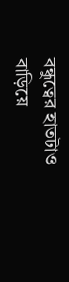বন্ধুত্বের হাতটাও বাড়িয়ে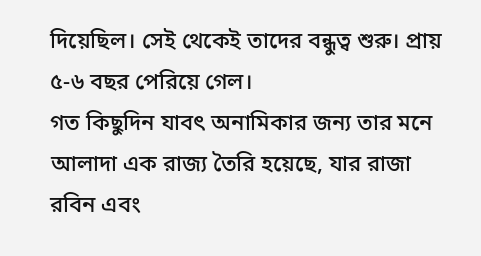দিয়েছিল। সেই থেকেই তাদের বন্ধুত্ব শুরু। প্রায় ৫-৬ বছর পেরিয়ে গেল।
গত কিছুদিন যাবৎ অনামিকার জন্য তার মনে আলাদা এক রাজ্য তৈরি হয়েছে, যার রাজা রবিন এবং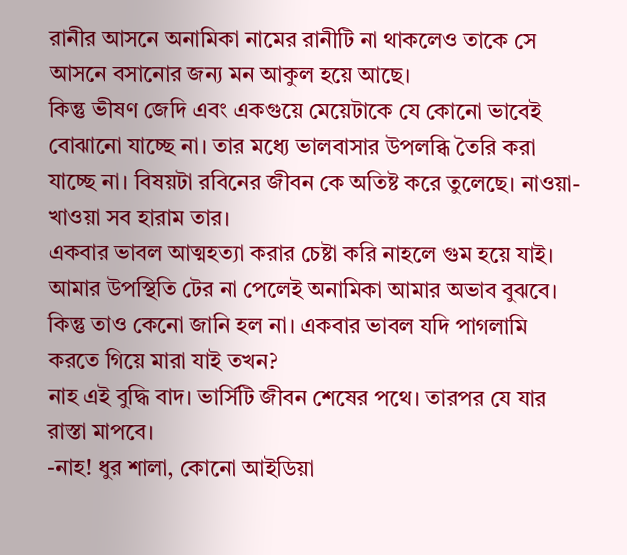রানীর আসনে অনামিকা নামের রানীটি না থাকলেও তাকে সে আসনে বসানোর জন্য মন আকুল হয়ে আছে।
কিন্তু ভীষণ জেদি এবং একগুয়ে মেয়েটাকে যে কোনো ভাবেই বোঝানো যাচ্ছে না। তার মধ্যে ভালবাসার উপলব্ধি তৈরি করা যাচ্ছে না। বিষয়টা রবিনের জীবন কে অতিষ্ট করে তুলেছে। নাওয়া-খাওয়া সব হারাম তার।
একবার ভাবল আত্মহত্যা করার চেষ্টা করি নাহলে গুম হয়ে যাই। আমার উপস্থিতি টের না পেলেই অনামিকা আমার অভাব বুঝবে। কিন্তু তাও কেনো জানি হল না। একবার ভাবল যদি পাগলামি করতে গিয়ে মারা যাই তখন?
নাহ এই বুদ্ধি বাদ। ভার্সিটি জীবন শেষের পথে। তারপর যে যার রাস্তা মাপবে।
-নাহ! ধুর শালা, কোনো আইডিয়া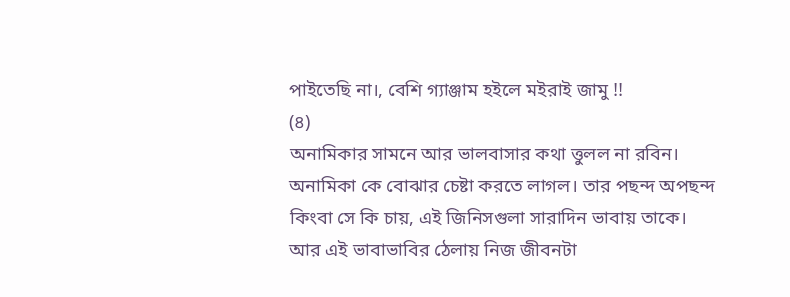পাইতেছি না।, বেশি গ্যাঞ্জাম হইলে মইরাই জামু !!
(৪)
অনামিকার সামনে আর ভালবাসার কথা ত্তুলল না রবিন। অনামিকা কে বোঝার চেষ্টা করতে লাগল। তার পছন্দ অপছন্দ কিংবা সে কি চায়, এই জিনিসগুলা সারাদিন ভাবায় তাকে।
আর এই ভাবাভাবির ঠেলায় নিজ জীবনটা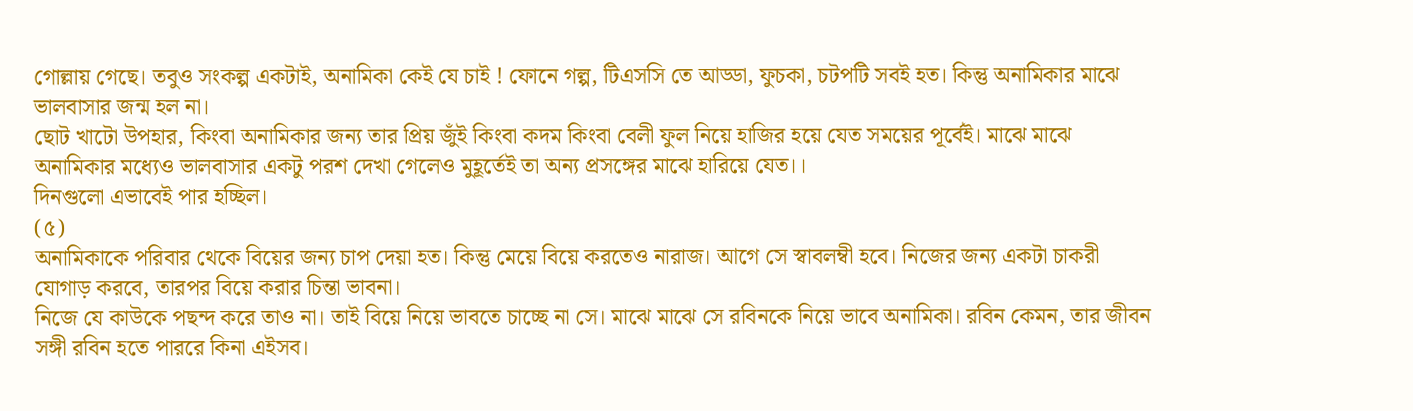গোল্লায় গেছে। তবুও সংকল্প একটাই, অনামিকা কেই যে চাই ! ফোনে গল্প, টিএসসি তে আড্ডা, ফুচকা, চটপটি সবই হত। কিন্তু অনামিকার মাঝে ভালবাসার জন্ম হল না।
ছোট খাটো উপহার, কিংবা অনামিকার জন্য তার প্রিয় জুঁই কিংবা কদম কিংবা বেলী ফুল নিয়ে হাজির হয়ে যেত সময়ের পূর্বেই। মাঝে মাঝে অনামিকার মধ্যেও ভালবাসার একটু পরশ দেখা গেলেও মুহূর্তেই তা অন্য প্রসঙ্গের মাঝে হারিয়ে যেত।।
দিনগুলো এভাবেই পার হচ্ছিল।
(৫)
অনামিকাকে পরিবার থেকে বিয়ের জন্য চাপ দেয়া হত। কিন্তু মেয়ে বিয়ে করতেও নারাজ। আগে সে স্বাবলম্বী হবে। নিজের জন্য একটা চাকরী যোগাড় করবে, তারপর বিয়ে করার চিন্তা ভাবনা।
নিজে যে কাউকে পছন্দ করে তাও না। তাই বিয়ে নিয়ে ভাবতে চাচ্ছে না সে। মাঝে মাঝে সে রবিনকে নিয়ে ভাবে অনামিকা। রবিন কেমন, তার জীবন সঙ্গী রবিন হতে পাররে কিনা এইসব।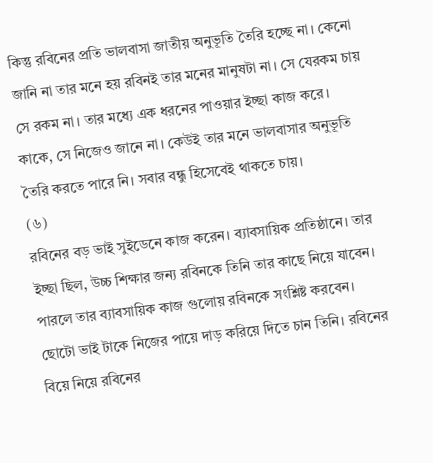কিন্তু রবিনের প্রতি ভালবাসা জাতীয় অনুভূতি তৈরি হচ্ছে না। কেনো জানি না তার মনে হয় রবিনই তার মনের মানুষটা না। সে যেরকম চায় সে রকম না। তার মধ্যে এক ধরনের পাওয়ার ইচ্ছা কাজ করে।
কাকে, সে নিজেও জানে না। কেউই তার মনে ভালবাসার অনুভূতি তৈরি করতে পারে নি। সবার বন্ধু হিসেবেই থাকতে চায়।
(৬)
রবিনের বড় ভাই সুইডেনে কাজ করেন। ব্যাবসায়িক প্রতিষ্ঠানে। তার ইচ্ছা ছিল, উচ্চ শিক্ষার জন্য রবিনকে তিনি তার কাছে নিয়ে যাবেন। পারলে তার ব্যাবসায়িক কাজ গুলোয় রবিনকে সংশ্লিষ্ট করবেন।
ছোটো ভাই টাকে নিজের পায়ে দাড় করিয়ে দিতে চান তিনি। রবিনের বিয়ে নিয়ে রবিনের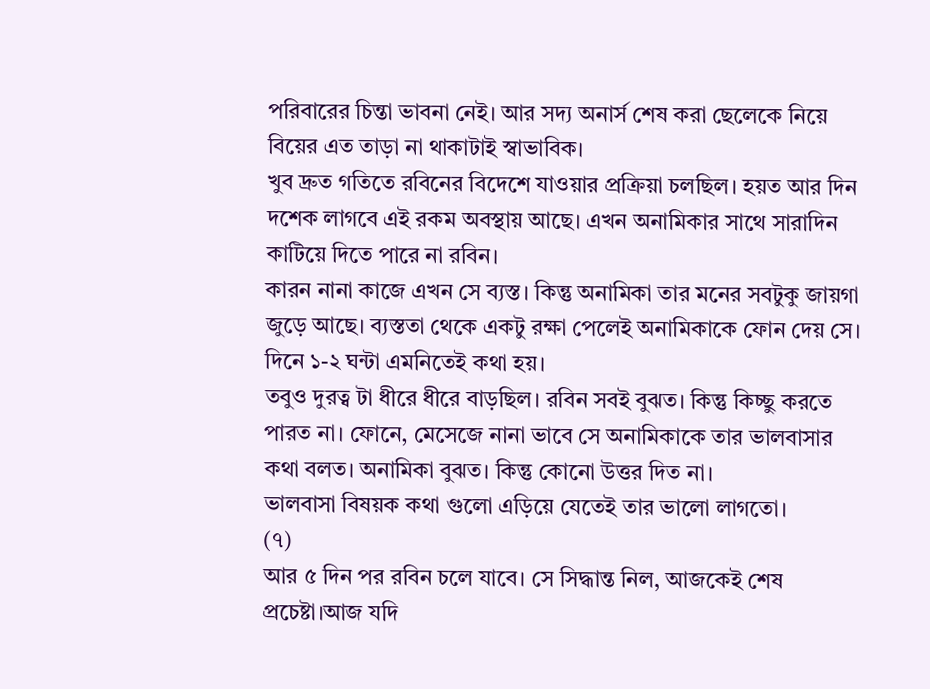পরিবারের চিন্তা ভাবনা নেই। আর সদ্য অনার্স শেষ করা ছেলেকে নিয়ে বিয়ের এত তাড়া না থাকাটাই স্বাভাবিক।
খুব দ্রুত গতিতে রবিনের বিদেশে যাওয়ার প্রক্রিয়া চলছিল। হয়ত আর দিন দশেক লাগবে এই রকম অবস্থায় আছে। এখন অনামিকার সাথে সারাদিন কাটিয়ে দিতে পারে না রবিন।
কারন নানা কাজে এখন সে ব্যস্ত। কিন্তু অনামিকা তার মনের সবটুকু জায়গা জুড়ে আছে। ব্যস্ততা থেকে একটু রক্ষা পেলেই অনামিকাকে ফোন দেয় সে। দিনে ১-২ ঘন্টা এমনিতেই কথা হয়।
তবুও দুরত্ব টা ধীরে ধীরে বাড়ছিল। রবিন সবই বুঝত। কিন্তু কিচ্ছু করতে পারত না। ফোনে, মেসেজে নানা ভাবে সে অনামিকাকে তার ভালবাসার কথা বলত। অনামিকা বুঝত। কিন্তু কোনো উত্তর দিত না।
ভালবাসা বিষয়ক কথা গুলো এড়িয়ে যেতেই তার ভালো লাগতো।
(৭)
আর ৫ দিন পর রবিন চলে যাবে। সে সিদ্ধান্ত নিল, আজকেই শেষ প্রচেষ্টা।আজ যদি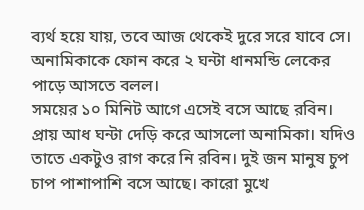ব্যর্থ হয়ে যায়, তবে আজ থেকেই দুরে সরে যাবে সে। অনামিকাকে ফোন করে ২ ঘন্টা ধানমন্ডি লেকের পাড়ে আসতে বলল।
সময়ের ১০ মিনিট আগে এসেই বসে আছে রবিন। প্রায় আধ ঘন্টা দেড়ি করে আসলো অনামিকা। যদিও তাতে একটুও রাগ করে নি রবিন। দুই জন মানুষ চুপ চাপ পাশাপাশি বসে আছে। কারো মুখে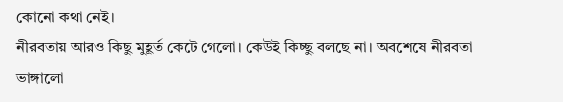কোনো কথা নেই।
নীরবতায় আরও কিছু মুহূর্ত কেটে গেলো। কেউই কিচ্ছু বলছে না। অবশেষে নীরবতা ভাঙ্গালো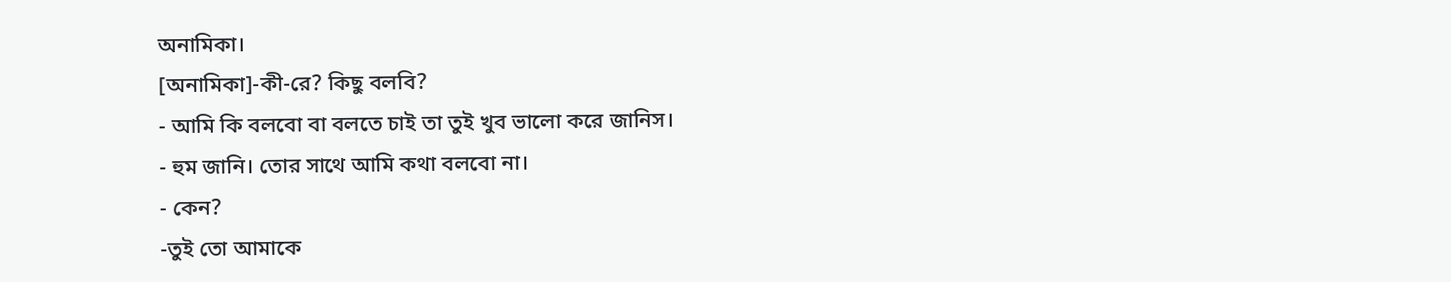অনামিকা।
[অনামিকা]-কী-রে? কিছু বলবি?
- আমি কি বলবো বা বলতে চাই তা তুই খুব ভালো করে জানিস।
- হুম জানি। তোর সাথে আমি কথা বলবো না।
- কেন?
-তুই তো আমাকে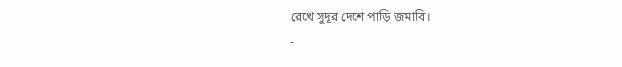রেখে সুদূর দেশে পাড়ি জমাবি।
-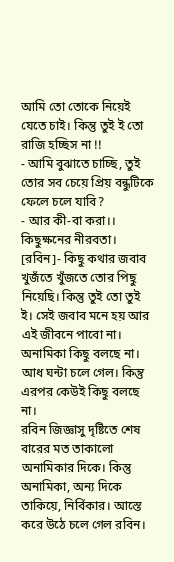আমি তো তোকে নিয়েই যেতে চাই। কিন্তু তুই ই তো রাজি হচ্ছিস না !!
- আমি বুঝাতে চাচ্ছি, তুই তোর সব চেয়ে প্রিয় বন্ধুটিকে ফেলে চলে যাবি?
- আর কী-বা করা।।
কিছুক্ষনের নীরবতা।
[রবিন]- কিছু কথার জবাব খুজঁতে খুঁজতে তোর পিছু নিয়েছি। কিন্তু তুই তো তুই ই। সেই জবাব মনে হয় আর এই জীবনে পাবো না।
অনামিকা কিছু বলছে না।
আধ ঘন্টা চলে গেল। কিন্তু এরপর কেউই কিছু বলছে না।
রবিন জিজ্ঞাসু দৃষ্টিতে শেষ বারের মত তাকালো অনামিকার দিকে। কিন্তু অনামিকা, অন্য দিকে তাকিয়ে, নির্বিকার। আস্তে করে উঠে চলে গেল রবিন।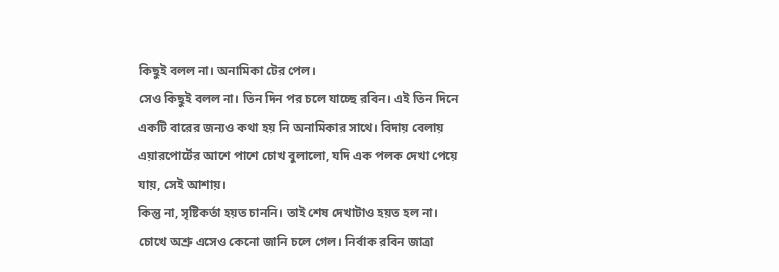কিছুই বলল না। অনামিকা টের পেল।
সেও কিছুই বলল না। তিন দিন পর চলে যাচ্ছে রবিন। এই তিন দিনে একটি বারের জন্যও কথা হয় নি অনামিকার সাথে। বিদায় বেলায় এয়ারপোর্টের আশে পাশে চোখ বুলালো, যদি এক পলক দেখা পেয়ে যায়, সেই আশায়।
কিন্তু না, সৃষ্টিকর্তা হয়ত চাননি। তাই শেষ দেখাটাও হয়ত হল না। চোখে অশ্রু এসেও কেনো জানি চলে গেল। নির্বাক রবিন জাত্রা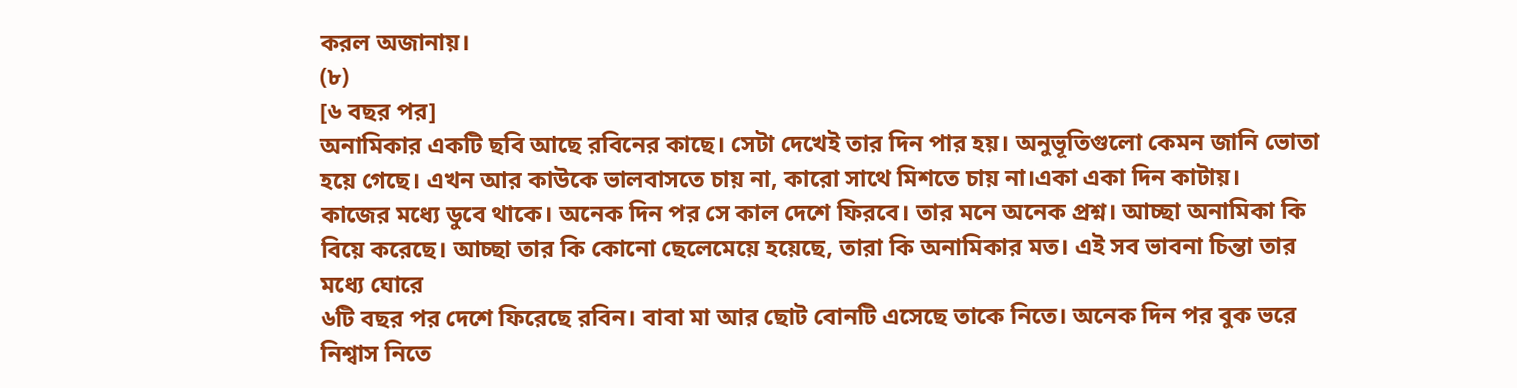করল অজানায়।
(৮)
[৬ বছর পর]
অনামিকার একটি ছবি আছে রবিনের কাছে। সেটা দেখেই তার দিন পার হয়। অনুভূতিগুলো কেমন জানি ভোতা হয়ে গেছে। এখন আর কাউকে ভালবাসতে চায় না, কারো সাথে মিশতে চায় না।একা একা দিন কাটায়।
কাজের মধ্যে ডুবে থাকে। অনেক দিন পর সে কাল দেশে ফিরবে। তার মনে অনেক প্রশ্ন। আচ্ছা অনামিকা কি বিয়ে করেছে। আচ্ছা তার কি কোনো ছেলেমেয়ে হয়েছে, তারা কি অনামিকার মত। এই সব ভাবনা চিন্তা তার মধ্যে ঘোরে
৬টি বছর পর দেশে ফিরেছে রবিন। বাবা মা আর ছোট বোনটি এসেছে তাকে নিতে। অনেক দিন পর বুক ভরে নিশ্বাস নিতে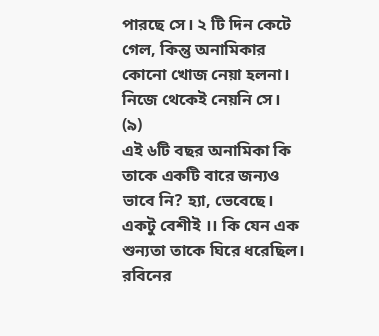পারছে সে। ২ টি দিন কেটে গেল, কিন্তু অনামিকার কোনো খোজ নেয়া হলনা।
নিজে থেকেই নেয়নি সে।
(৯)
এই ৬টি বছর অনামিকা কি তাকে একটি বারে জন্যও ভাবে নি? হ্যা, ভেবেছে। একটু বেশীই ।। কি যেন এক শুন্যতা তাকে ঘিরে ধরেছিল। রবিনের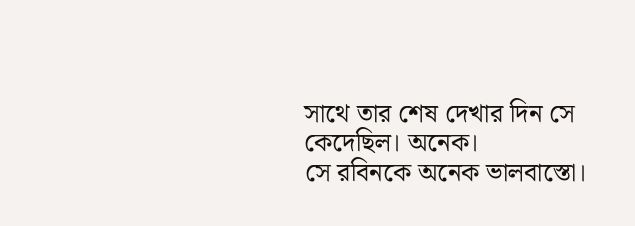সাথে তার শেষ দেখার দিন সে কেদেছিল। অনেক।
সে রবিনকে অনেক ভালবাস্তো।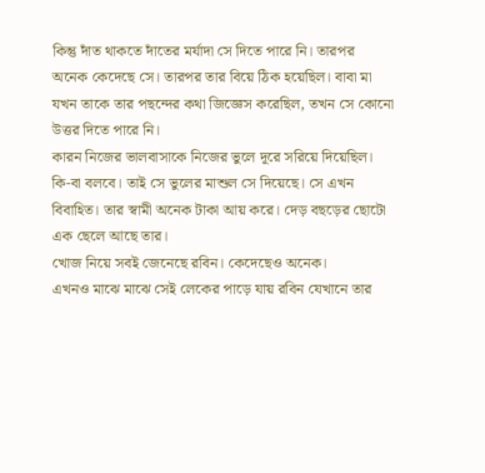কিন্তু দাঁত থাকতে দাঁতের মর্যাদা সে দিতে পারে নি। তারপর অনেক কেদেছে সে। তারপর তার বিয়ে ঠিক হয়েছিল। বাবা মা যখন তাকে তার পছন্দের কথা জিজ্ঞেস করেছিল, তখন সে কোনো উত্তর দিতে পারে নি।
কারন নিজের ভালবাসাকে নিজের ভুলে দূরে সরিয়ে দিয়েছিল। কি-বা বলবে। তাই সে ভুলের মাশুল সে দিয়েছে। সে এখন বিবাহিত। তার স্বামী অনেক টাকা আয় করে। দেড় বছড়ের ছোটো এক ছেলে আছে তার।
খোজ নিয়ে সবই জেনেছে রবিন। কেদেছেও অনেক।
এখনও মাঝে মাঝে সেই লেকের পাড়ে যায় রবিন যেখানে তার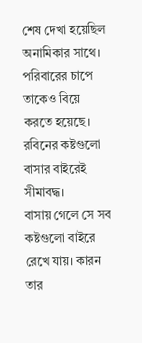শেষ দেখা হয়েছিল অনামিকার সাথে। পরিবারের চাপে তাকেও বিয়ে করতে হয়েছে। রবিনের কষ্টগুলো বাসার বাইরেই সীমাবদ্ধ।
বাসায় গেলে সে সব কষ্টগুলো বাইরে রেখে যায়। কারন তার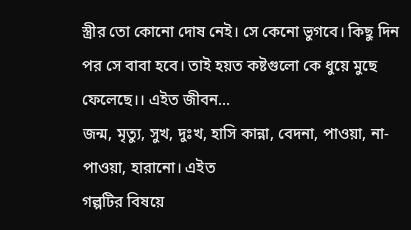স্ত্রীর তো কোনো দোষ নেই। সে কেনো ভুগবে। কিছু দিন পর সে বাবা হবে। তাই হয়ত কষ্টগুলো কে ধুয়ে মুছে ফেলেছে।। এইত জীবন...
জন্ম, মৃত্যু, সুখ, দুঃখ, হাসি কান্না, বেদনা, পাওয়া, না-পাওয়া, হারানো। এইত
গল্পটির বিষয়ে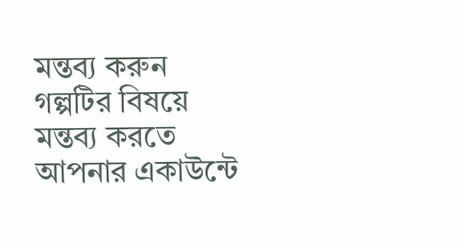মন্তব্য করুন
গল্পটির বিষয়ে মন্তব্য করতে আপনার একাউন্টে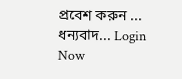প্রবেশ করুন ... ধন্যবাদ... Login Now